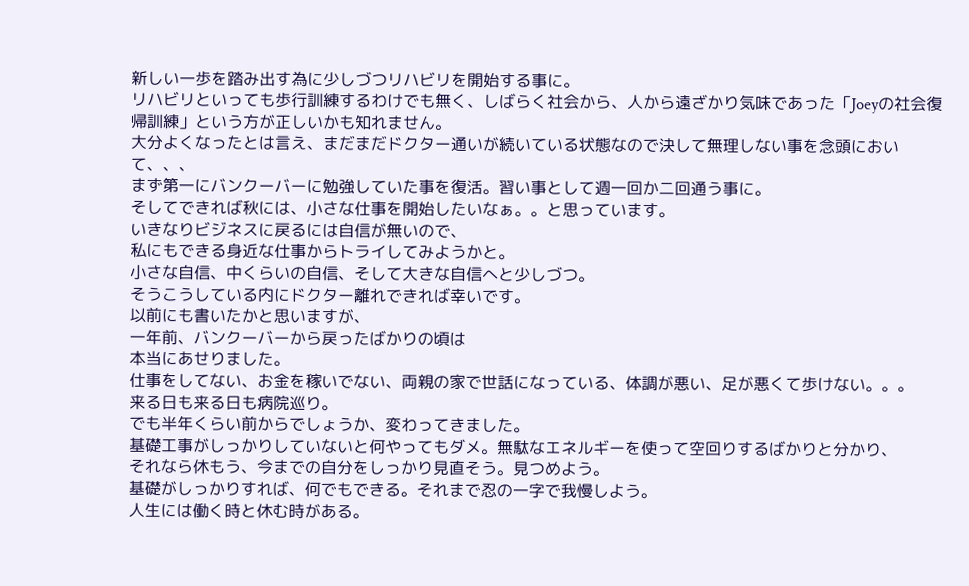新しい一歩を踏み出す為に少しづつリハビリを開始する事に。
リハビリといっても歩行訓練するわけでも無く、しばらく社会から、人から遠ざかり気味であった「Joeyの社会復帰訓練」という方が正しいかも知れません。
大分よくなったとは言え、まだまだドクター通いが続いている状態なので決して無理しない事を念頭において、、、
まず第一にバンクーバーに勉強していた事を復活。習い事として週一回か二回通う事に。
そしてできれば秋には、小さな仕事を開始したいなぁ。。と思っています。
いきなりビジネスに戻るには自信が無いので、
私にもできる身近な仕事からトライしてみようかと。
小さな自信、中くらいの自信、そして大きな自信へと少しづつ。
そうこうしている内にドクター離れできれば幸いです。
以前にも書いたかと思いますが、
一年前、バンクーバーから戻ったばかりの頃は
本当にあせりました。
仕事をしてない、お金を稼いでない、両親の家で世話になっている、体調が悪い、足が悪くて歩けない。。。
来る日も来る日も病院巡り。
でも半年くらい前からでしょうか、変わってきました。
基礎工事がしっかりしていないと何やってもダメ。無駄なエネルギーを使って空回りするばかりと分かり、
それなら休もう、今までの自分をしっかり見直そう。見つめよう。
基礎がしっかりすれば、何でもできる。それまで忍の一字で我慢しよう。
人生には働く時と休む時がある。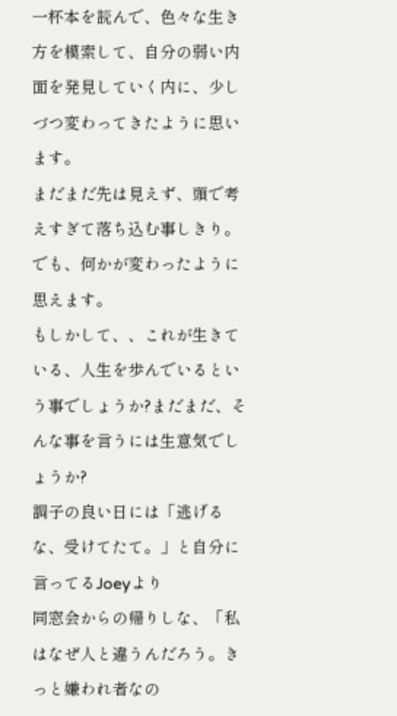一杯本を読んで、色々な生き方を模索して、自分の弱い内面を発見していく内に、少しづつ変わってきたように思います。
まだまだ先は見えず、頭で考えすぎて落ち込む事しきり。
でも、何かが変わったように思えます。
もしかして、、これが生きている、人生を歩んでいるという事でしょうか?まだまだ、そんな事を言うには生意気でしょうか?
調子の良い日には「逃げるな、受けてたて。」と自分に言ってるJoeyより
同窓会からの帰りしな、「私はなぜ人と違うんだろう。きっと嫌われ者なの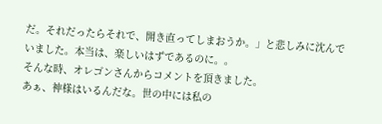だ。それだったらそれで、開き直ってしまおうか。」と悲しみに沈んでいました。本当は、楽しいはずであるのに。。
そんな時、オレゴンさんからコメントを頂きました。
あぁ、神様はいるんだな。世の中には私の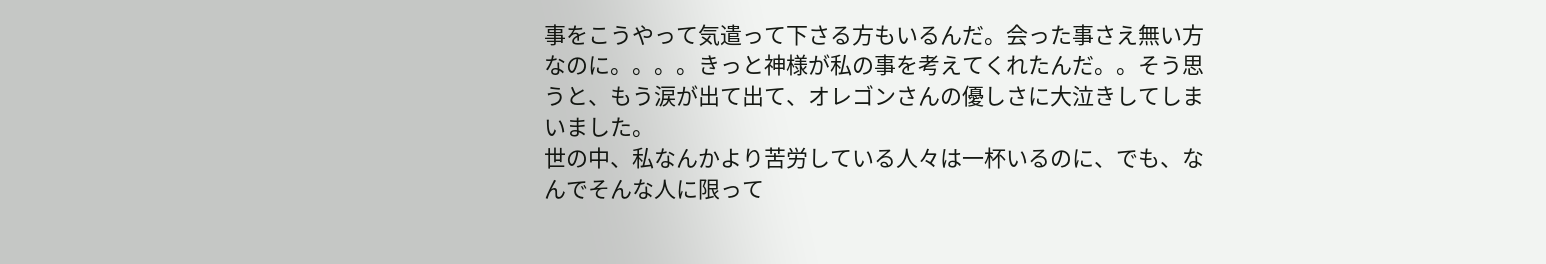事をこうやって気遣って下さる方もいるんだ。会った事さえ無い方なのに。。。。きっと神様が私の事を考えてくれたんだ。。そう思うと、もう涙が出て出て、オレゴンさんの優しさに大泣きしてしまいました。
世の中、私なんかより苦労している人々は一杯いるのに、でも、なんでそんな人に限って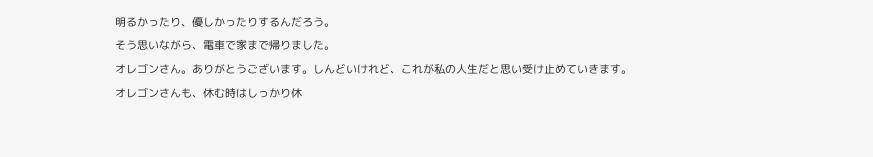明るかったり、優しかったりするんだろう。
そう思いながら、電車で家まで帰りました。
オレゴンさん。ありがとうございます。しんどいけれど、これが私の人生だと思い受け止めていきます。
オレゴンさんも、休む時はしっかり休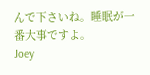んで下さいね。睡眠が一番大事ですよ。
Joey